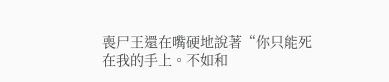喪尸王還在嘴硬地說著“你只能死在我的手上。不如和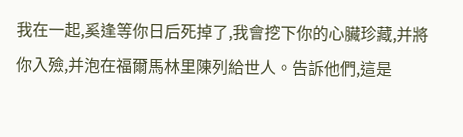我在一起,奚逢等你日后死掉了,我會挖下你的心臟珍藏,并將你入殮,并泡在福爾馬林里陳列給世人。告訴他們,這是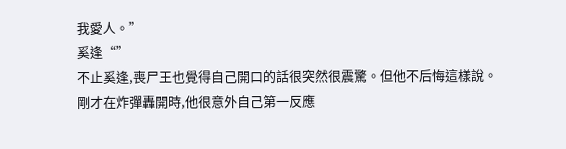我愛人。”
奚逢“”
不止奚逢,喪尸王也覺得自己開口的話很突然很震驚。但他不后悔這樣說。
剛才在炸彈轟開時,他很意外自己第一反應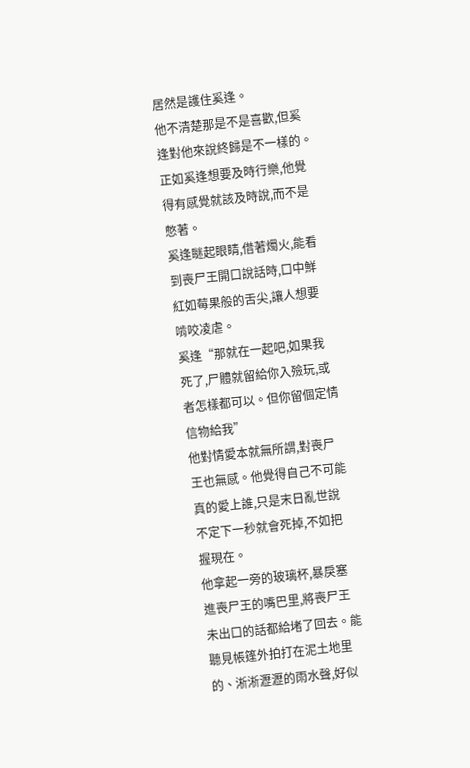居然是護住奚逢。
他不清楚那是不是喜歡,但奚逢對他來說終歸是不一樣的。正如奚逢想要及時行樂,他覺得有感覺就該及時說,而不是憋著。
奚逢瞇起眼睛,借著燭火,能看到喪尸王開口說話時,口中鮮紅如莓果般的舌尖,讓人想要啃咬凌虐。
奚逢“那就在一起吧,如果我死了,尸體就留給你入殮玩,或者怎樣都可以。但你留個定情信物給我”
他對情愛本就無所謂,對喪尸王也無感。他覺得自己不可能真的愛上誰,只是末日亂世說不定下一秒就會死掉,不如把握現在。
他拿起一旁的玻璃杯,暴戾塞進喪尸王的嘴巴里,將喪尸王未出口的話都給堵了回去。能聽見帳篷外拍打在泥土地里的、淅淅瀝瀝的雨水聲,好似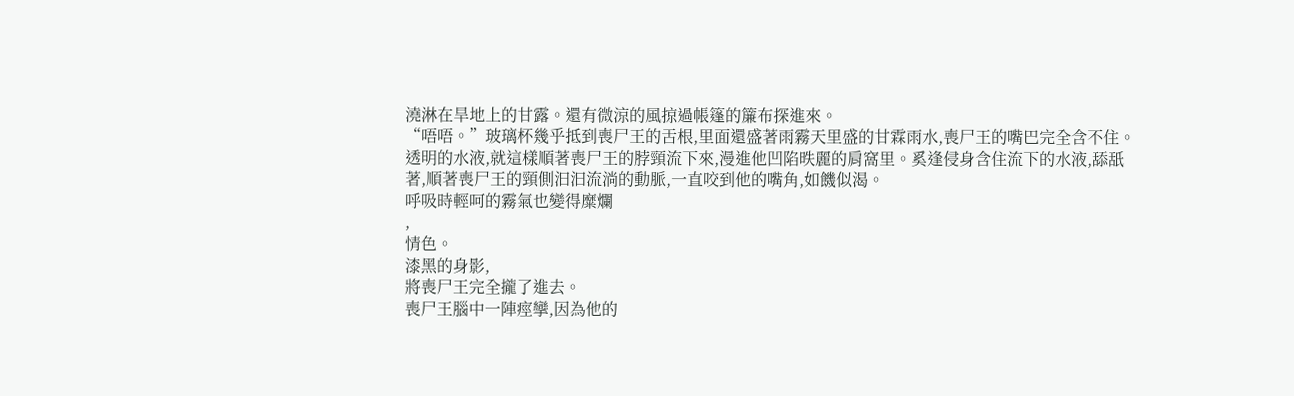澆淋在旱地上的甘露。還有微涼的風掠過帳篷的簾布探進來。
“唔唔。”玻璃杯幾乎抵到喪尸王的舌根,里面還盛著雨霧天里盛的甘霖雨水,喪尸王的嘴巴完全含不住。
透明的水液,就這樣順著喪尸王的脖頸流下來,漫進他凹陷昳麗的肩窩里。奚逢侵身含住流下的水液,舔舐著,順著喪尸王的頸側汩汩流淌的動脈,一直咬到他的嘴角,如饑似渴。
呼吸時輕呵的霧氣也變得糜爛
,
情色。
漆黑的身影,
將喪尸王完全攏了進去。
喪尸王腦中一陣痙攣,因為他的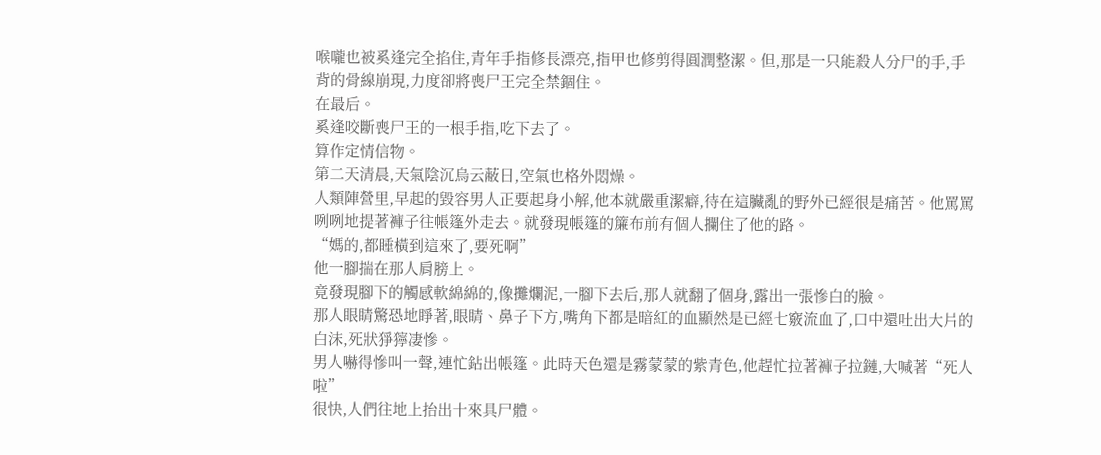喉嚨也被奚逢完全掐住,青年手指修長漂亮,指甲也修剪得圓潤整潔。但,那是一只能殺人分尸的手,手背的骨線崩現,力度卻將喪尸王完全禁錮住。
在最后。
奚逢咬斷喪尸王的一根手指,吃下去了。
算作定情信物。
第二天清晨,天氣陰沉烏云蔽日,空氣也格外悶燥。
人類陣營里,早起的毀容男人正要起身小解,他本就嚴重潔癖,待在這臟亂的野外已經很是痛苦。他罵罵咧咧地提著褲子往帳篷外走去。就發現帳篷的簾布前有個人攔住了他的路。
“媽的,都睡橫到這來了,要死啊”
他一腳揣在那人肩膀上。
竟發現腳下的觸感軟綿綿的,像攤爛泥,一腳下去后,那人就翻了個身,露出一張慘白的臉。
那人眼睛驚恐地睜著,眼睛、鼻子下方,嘴角下都是暗紅的血顯然是已經七竅流血了,口中還吐出大片的白沫,死狀猙獰凄慘。
男人嚇得慘叫一聲,連忙鉆出帳篷。此時天色還是霧蒙蒙的紫青色,他趕忙拉著褲子拉鏈,大喊著“死人啦”
很快,人們往地上抬出十來具尸體。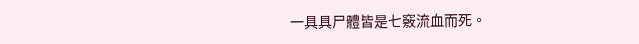一具具尸體皆是七竅流血而死。